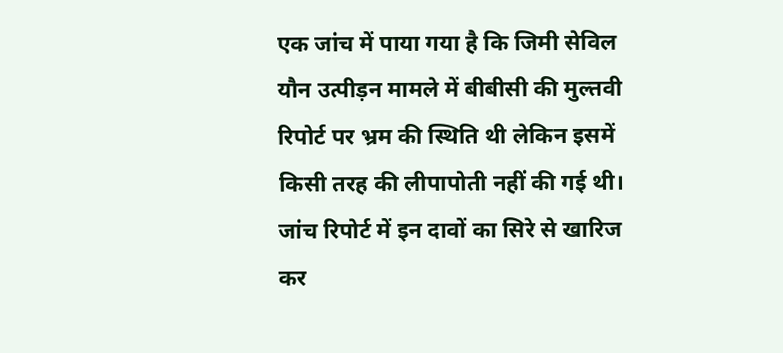एक जांच में पाया गया है कि जिमी सेविल यौन उत्पीड़न मामले में बीबीसी की मुल्तवी रिपोर्ट पर भ्रम की स्थिति थी लेकिन इसमें किसी तरह की लीपापोती नहीं की गई थी।
जांच रिपोर्ट में इन दावों का सिरे से खारिज कर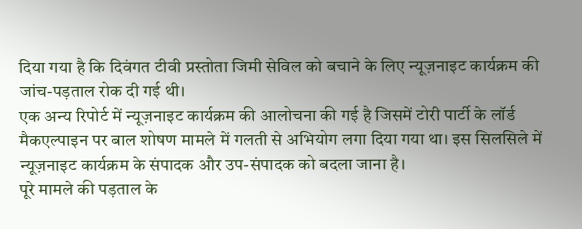दिया गया है कि दिवंगत टीवी प्रस्तोता जिमी सेविल को बचाने के लिए न्यूज़नाइट कार्यक्रम की जांच-पड़ताल रोक दी गई थी।
एक अन्य रिपोर्ट में न्यूज़नाइट कार्यक्रम की आलोचना की गई है जिसमें टोरी पार्टी के लॉर्ड मैकएल्पाइन पर बाल शोषण मामले में गलती से अभियोग लगा दिया गया था। इस सिलसिले में न्यूज़नाइट कार्यक्रम के संपादक और उप-संपादक को बदला जाना है।
पूरे मामले की पड़ताल के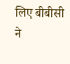लिए बीबीसी ने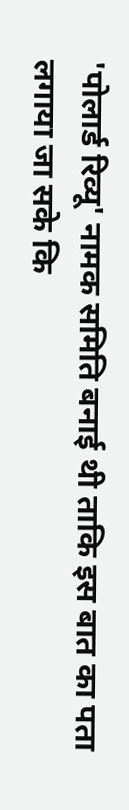'पोलार्ड रिव्यू' नामक समिति बनाई थी ताकि इस बात का पता लगाया जा सके कि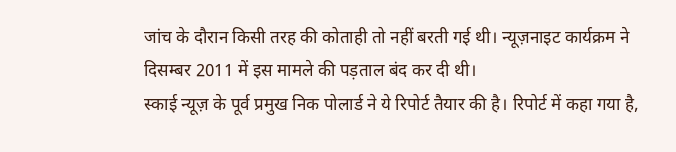जांच के दौरान किसी तरह की कोताही तो नहीं बरती गई थी। न्यूज़नाइट कार्यक्रम ने दिसम्बर 2011 में इस मामले की पड़ताल बंद कर दी थी।
स्काई न्यूज़ के पूर्व प्रमुख निक पोलार्ड ने ये रिपोर्ट तैयार की है। रिपोर्ट में कहा गया है,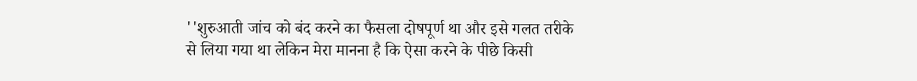''शुरुआती जांच को बंद करने का फैसला दोषपूर्ण था और इसे गलत तरीके से लिया गया था लेकिन मेरा मानना है कि ऐसा करने के पीछे किसी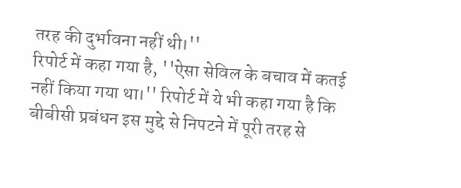तरह की दुर्भावना नहीं थी।''
रिपोर्ट में कहा गया है, ''ऐसा सेविल के बचाव में कतई नहीं किया गया था।'' रिपोर्ट में ये भी कहा गया है कि बीबीसी प्रबंधन इस मुद्दे से निपटने में पूरी तरह से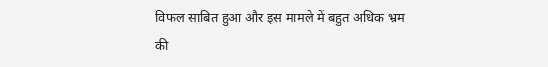विफल साबित हुआ और इस मामले में बहुत अधिक भ्रम की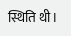स्थिति थी।